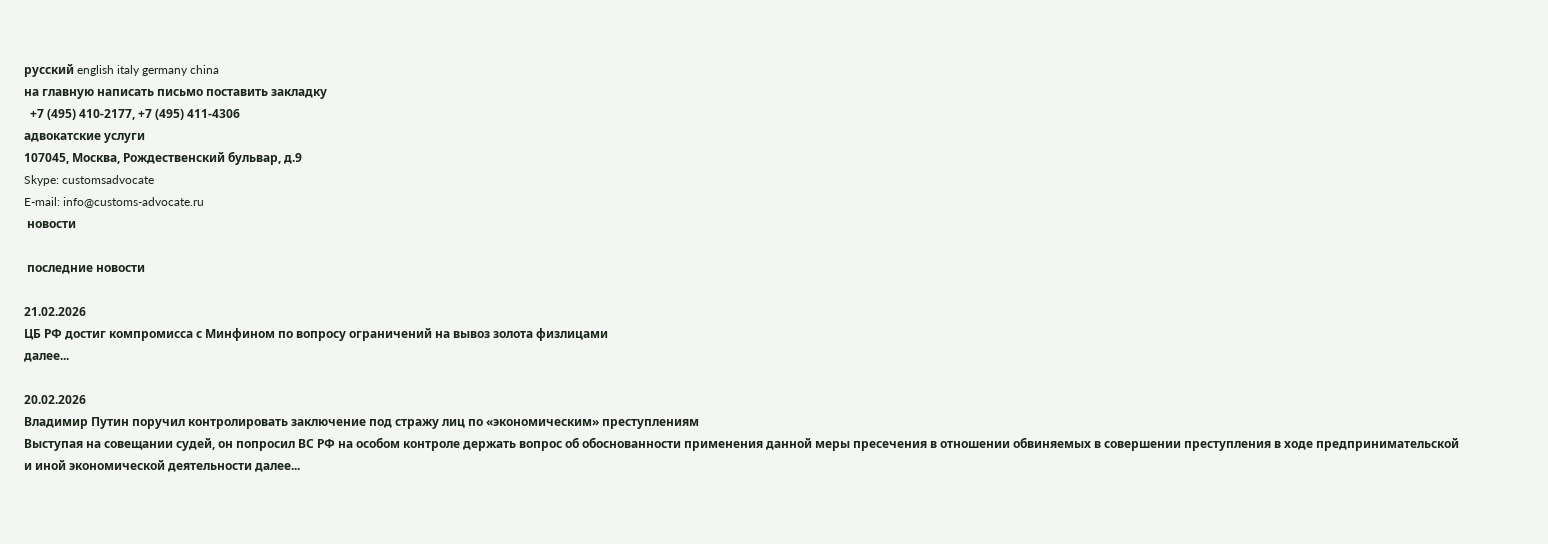русский english italy germany china
на главную написать письмо поставить закладку
  +7 (495) 410-2177, +7 (495) 411-4306
адвокатские услуги
107045, Москва, Рождественский бульвар, д.9
Skype: customsadvocate
E-mail: info@customs-advocate.ru
 новости

 последние новости

21.02.2026
ЦБ РФ достиг компромисса с Минфином по вопросу ограничений на вывоз золота физлицами
далее...

20.02.2026
Владимир Путин поручил контролировать заключение под стражу лиц по «экономическим» преступлениям
Выступая на совещании судей, он попросил ВС РФ на особом контроле держать вопрос об обоснованности применения данной меры пресечения в отношении обвиняемых в совершении преступления в ходе предпринимательской и иной экономической деятельности далее...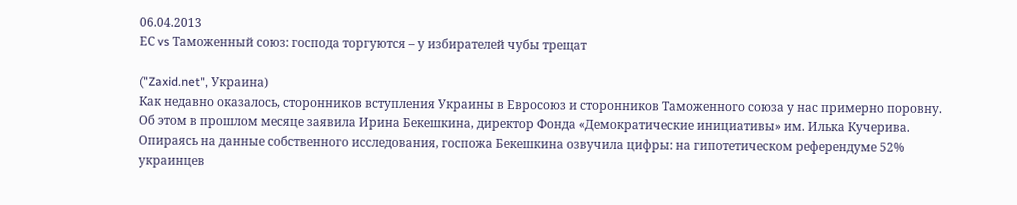06.04.2013
ЕС vs Таможенный союз: господа торгуются – у избирателей чубы трещат

("Zaxid.net", Украина)
Как недавно оказалось, сторонников вступления Украины в Евросоюз и сторонников Таможенного союза у нас примерно поровну. Об этом в прошлом месяце заявила Ирина Бекешкина, директор Фонда «Демократические инициативы» им. Илька Кучерива. Опираясь на данные собственного исследования, госпожа Бекешкина озвучила цифры: на гипотетическом референдуме 52% украинцев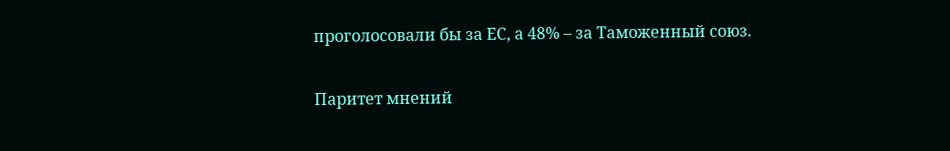проголосовали бы за ЕС, а 48% – за Таможенный союз.

Паритет мнений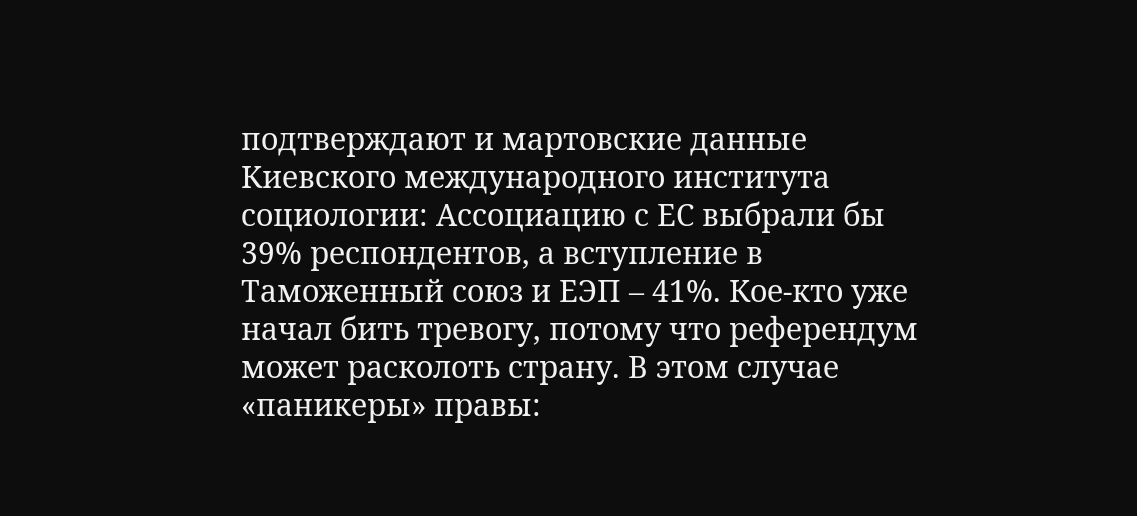подтверждают и мартовские данные Киевского международного института социологии: Ассоциацию с ЕС выбрали бы 39% респондентов, а вступление в Таможенный союз и ЕЭП – 41%. Кое-кто уже начал бить тревогу, потому что референдум может расколоть страну. В этом случае «паникеры» правы: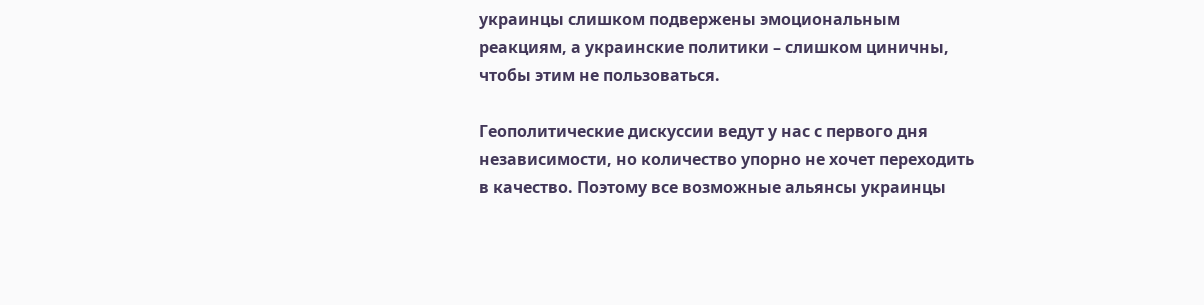украинцы слишком подвержены эмоциональным реакциям, а украинские политики – слишком циничны, чтобы этим не пользоваться.

Геополитические дискуссии ведут у нас с первого дня независимости, но количество упорно не хочет переходить в качество. Поэтому все возможные альянсы украинцы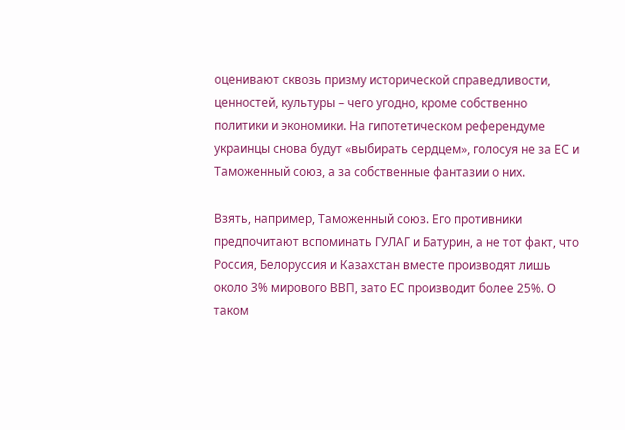оценивают сквозь призму исторической справедливости, ценностей, культуры – чего угодно, кроме собственно политики и экономики. На гипотетическом референдуме украинцы снова будут «выбирать сердцем», голосуя не за ЕС и Таможенный союз, а за собственные фантазии о них.

Взять, например, Таможенный союз. Его противники предпочитают вспоминать ГУЛАГ и Батурин, а не тот факт, что Россия, Белоруссия и Казахстан вместе производят лишь около 3% мирового ВВП, зато ЕС производит более 25%. О таком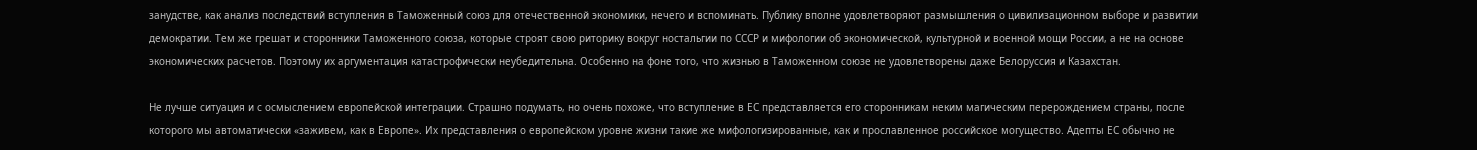занудстве, как анализ последствий вступления в Таможенный союз для отечественной экономики, нечего и вспоминать. Публику вполне удовлетворяют размышления о цивилизационном выборе и развитии демократии. Тем же грешат и сторонники Таможенного союза, которые строят свою риторику вокруг ностальгии по СССР и мифологии об экономической, культурной и военной мощи России, а не на основе экономических расчетов. Поэтому их аргументация катастрофически неубедительна. Особенно на фоне того, что жизнью в Таможенном союзе не удовлетворены даже Белоруссия и Казахстан.

Не лучше ситуация и с осмыслением европейской интеграции. Страшно подумать, но очень похоже, что вступление в ЕС представляется его сторонникам неким магическим перерождением страны, после которого мы автоматически «заживем, как в Европе». Их представления о европейском уровне жизни такие же мифологизированные, как и прославленное российское могущество. Адепты ЕС обычно не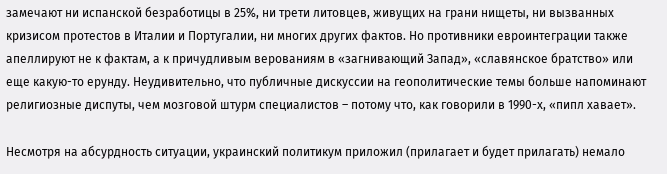замечают ни испанской безработицы в 25%, ни трети литовцев, живущих на грани нищеты, ни вызванных кризисом протестов в Италии и Португалии, ни многих других фактов. Но противники евроинтеграции также апеллируют не к фактам, а к причудливым верованиям в «загнивающий Запад», «славянское братство» или еще какую-то ерунду. Неудивительно, что публичные дискуссии на геополитические темы больше напоминают религиозные диспуты, чем мозговой штурм специалистов – потому что, как говорили в 1990-х, «пипл хавает».

Несмотря на абсурдность ситуации, украинский политикум приложил (прилагает и будет прилагать) немало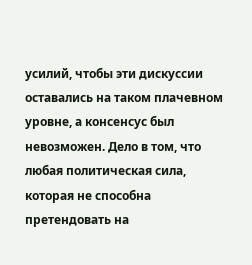усилий, чтобы эти дискуссии оставались на таком плачевном уровне, а консенсус был невозможен. Дело в том, что любая политическая сила, которая не способна претендовать на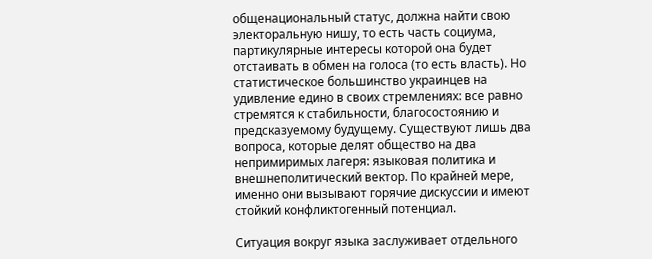общенациональный статус, должна найти свою электоральную нишу, то есть часть социума, партикулярные интересы которой она будет отстаивать в обмен на голоса (то есть власть). Но статистическое большинство украинцев на удивление едино в своих стремлениях: все равно стремятся к стабильности, благосостоянию и предсказуемому будущему. Существуют лишь два вопроса, которые делят общество на два непримиримых лагеря: языковая политика и внешнеполитический вектор. По крайней мере, именно они вызывают горячие дискуссии и имеют стойкий конфликтогенный потенциал.

Ситуация вокруг языка заслуживает отдельного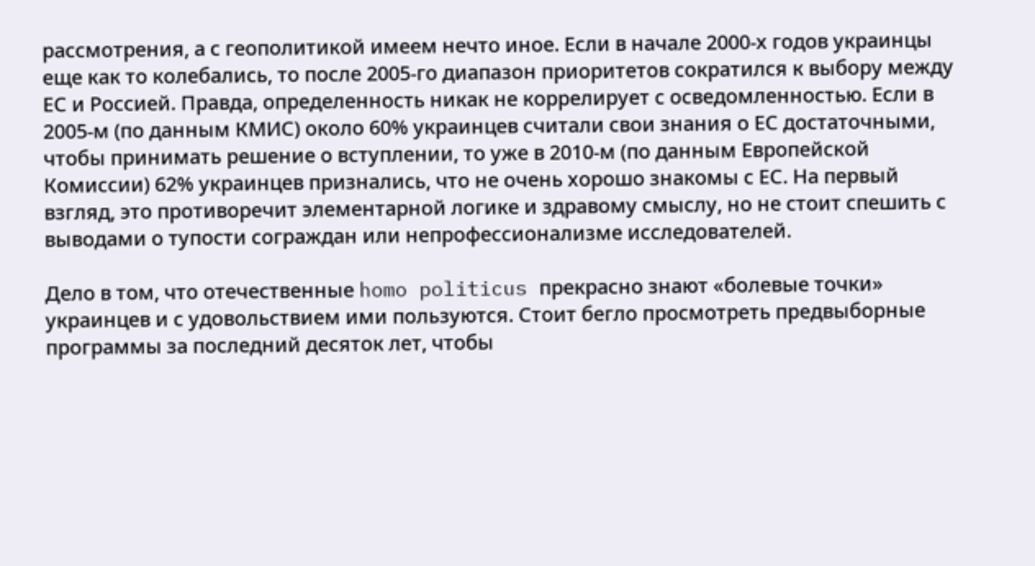рассмотрения, а с геополитикой имеем нечто иное. Если в начале 2000-х годов украинцы еще как то колебались, то после 2005-го диапазон приоритетов сократился к выбору между ЕС и Россией. Правда, определенность никак не коррелирует с осведомленностью. Если в 2005-м (по данным КМИС) около 60% украинцев считали свои знания о ЕС достаточными, чтобы принимать решение о вступлении, то уже в 2010-м (по данным Европейской Комиссии) 62% украинцев признались, что не очень хорошо знакомы с ЕС. На первый взгляд, это противоречит элементарной логике и здравому смыслу, но не стоит спешить с выводами о тупости сограждан или непрофессионализме исследователей.

Дело в том, что отечественные homo politicus прекрасно знают «болевые точки» украинцев и с удовольствием ими пользуются. Стоит бегло просмотреть предвыборные программы за последний десяток лет, чтобы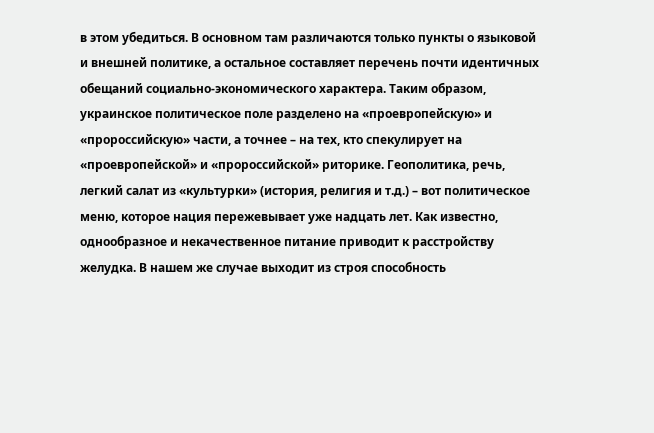в этом убедиться. В основном там различаются только пункты о языковой и внешней политике, а остальное составляет перечень почти идентичных обещаний социально-экономического характера. Таким образом, украинское политическое поле разделено на «проевропейскую» и «пророссийскую» части, а точнее – на тех, кто спекулирует на «проевропейской» и «пророссийской» риторике. Геополитика, речь, легкий салат из «культурки» (история, религия и т.д.) – вот политическое меню, которое нация пережевывает уже надцать лет. Как известно, однообразное и некачественное питание приводит к расстройству желудка. В нашем же случае выходит из строя способность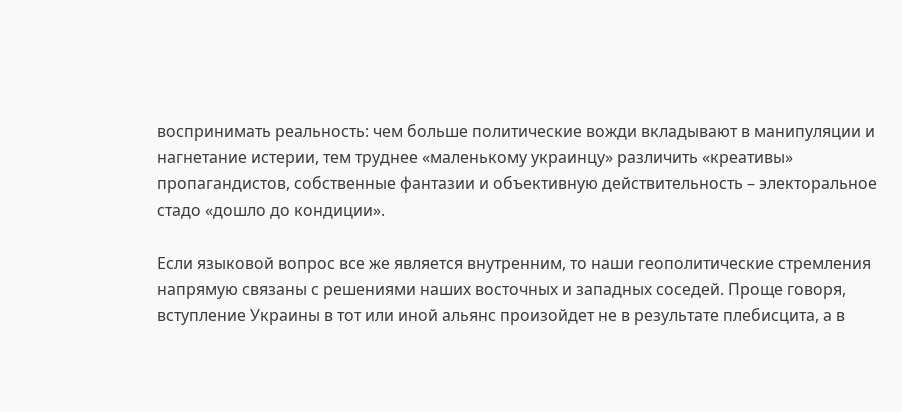воспринимать реальность: чем больше политические вожди вкладывают в манипуляции и нагнетание истерии, тем труднее «маленькому украинцу» различить «креативы» пропагандистов, собственные фантазии и объективную действительность – электоральное стадо «дошло до кондиции».

Если языковой вопрос все же является внутренним, то наши геополитические стремления напрямую связаны с решениями наших восточных и западных соседей. Проще говоря, вступление Украины в тот или иной альянс произойдет не в результате плебисцита, а в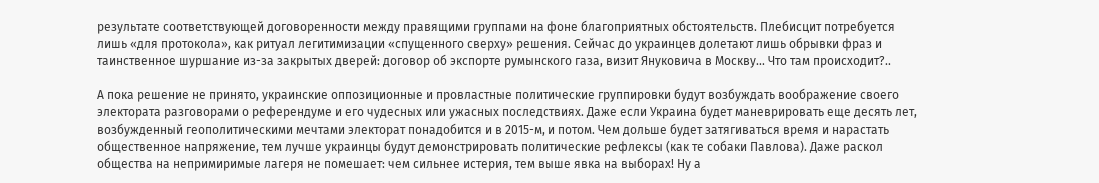результате соответствующей договоренности между правящими группами на фоне благоприятных обстоятельств. Плебисцит потребуется лишь «для протокола», как ритуал легитимизации «спущенного сверху» решения. Сейчас до украинцев долетают лишь обрывки фраз и таинственное шуршание из-за закрытых дверей: договор об экспорте румынского газа, визит Януковича в Москву... Что там происходит?..

А пока решение не принято, украинские оппозиционные и провластные политические группировки будут возбуждать воображение своего электората разговорами о референдуме и его чудесных или ужасных последствиях. Даже если Украина будет маневрировать еще десять лет, возбужденный геополитическими мечтами электорат понадобится и в 2015-м, и потом. Чем дольше будет затягиваться время и нарастать общественное напряжение, тем лучше украинцы будут демонстрировать политические рефлексы (как те собаки Павлова). Даже раскол общества на непримиримые лагеря не помешает: чем сильнее истерия, тем выше явка на выборах! Ну а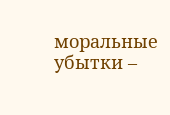моральные убытки –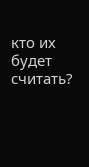кто их будет считать?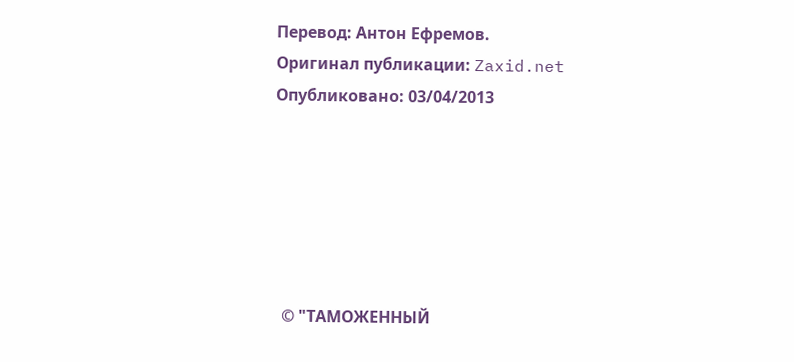Перевод: Антон Ефремов.
Оригинал публикации: Zaxid.net
Опубликовано: 03/04/2013






  © "ТАМОЖЕННЫЙ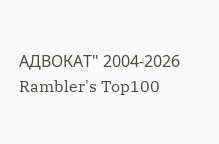АДВОКАТ" 2004-2026
Rambler's Top100